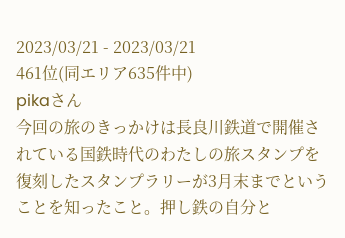2023/03/21 - 2023/03/21
461位(同エリア635件中)
pikaさん
今回の旅のきっかけは長良川鉄道で開催されている国鉄時代のわたしの旅スタンプを復刻したスタンプラリーが3月末までということを知ったこと。押し鉄の自分と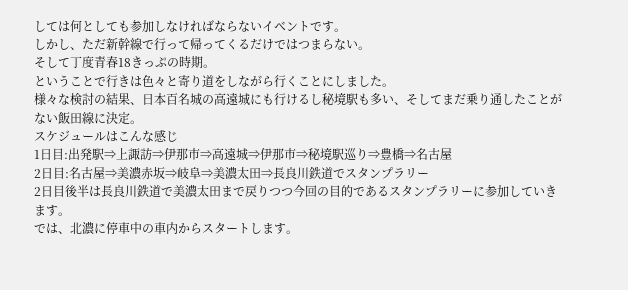しては何としても参加しなければならないイベントです。
しかし、ただ新幹線で行って帰ってくるだけではつまらない。
そして丁度青春18きっぷの時期。
ということで行きは色々と寄り道をしながら行くことにしました。
様々な検討の結果、日本百名城の高遠城にも行けるし秘境駅も多い、そしてまだ乗り通したことがない飯田線に決定。
スケジュールはこんな感じ
1日目:出発駅⇒上諏訪⇒伊那市⇒高遠城⇒伊那市⇒秘境駅巡り⇒豊橋⇒名古屋
2日目:名古屋⇒美濃赤坂⇒岐阜⇒美濃太田⇒長良川鉄道でスタンプラリー
2日目後半は長良川鉄道で美濃太田まで戻りつつ今回の目的であるスタンプラリーに参加していきます。
では、北濃に停車中の車内からスタートします。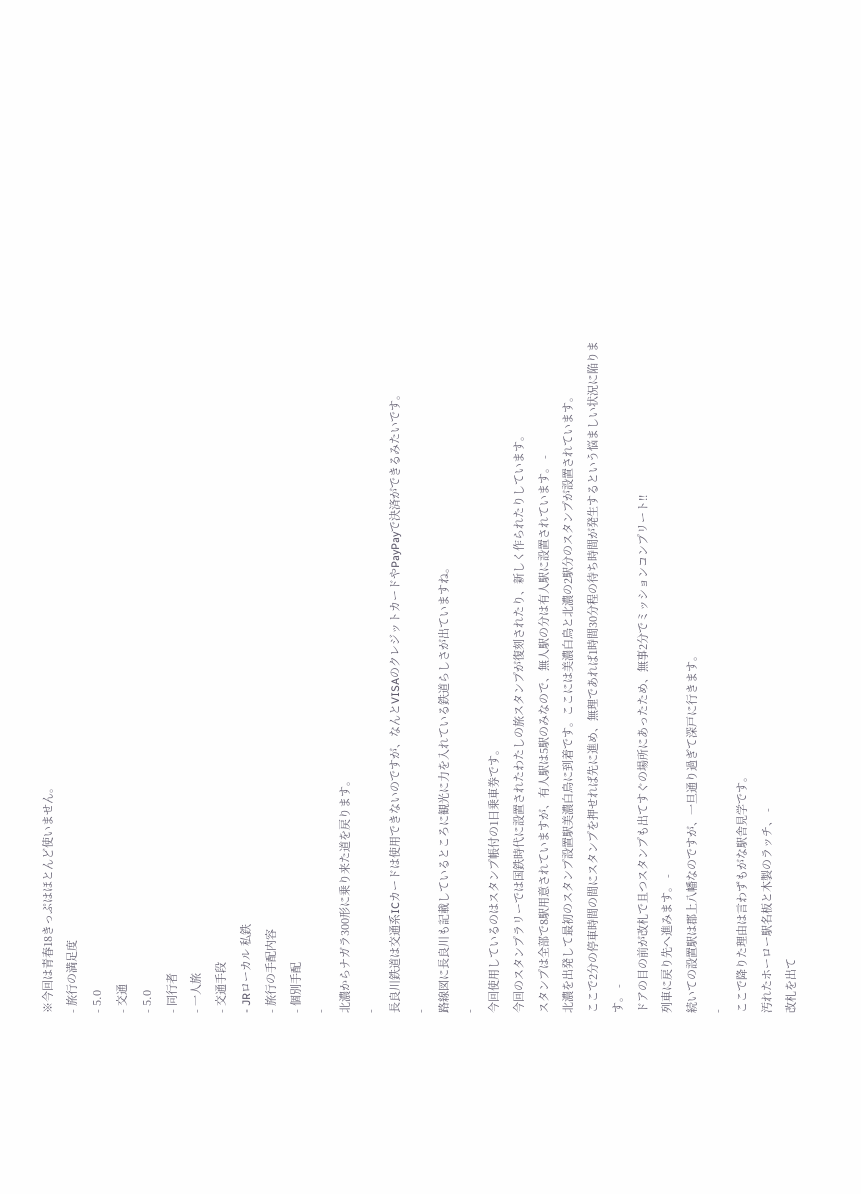※今回は青春18きっぷはほとんど使いません。
- 旅行の満足度
- 5.0
- 交通
- 5.0
- 同行者
- 一人旅
- 交通手段
- JRローカル 私鉄
- 旅行の手配内容
- 個別手配
-
北濃からナガラ300形に乗り来た道を戻ります。
-
長良川鉄道は交通系ICカードは使用できないのですが、なんとVISAのクレジットカードやPayPayで決済ができるみたいです。
-
路線図に長良川も記載しているところに観光に力を入れている鉄道らしさが出ていますね。
-
今回使用しているのはスタンプ帳付の1日乗車券です。
今回のスタンプラリーでは国鉄時代に設置されたわたしの旅スタンプが復刻されたり、新しく作られたりしています。
スタンプは全部で8駅用意されていますが、有人駅は5駅のみなので、無人駅の分は有人駅に設置されています。 -
北濃を出発して最初のスタンプ設置駅美濃白鳥に到着です。ここには美濃白鳥と北濃の2駅分のスタンプが設置されています。
ここで2分の停車時間の間にスタンプを押せれば先に進め、無理であれば1時間30分程の待ち時間が発生するという悩ましい状況に陥ります。 -
ドアの目の前が改札で且つスタンプも出てすぐの場所にあったため、無事2分でミッションコンプリート!!
列車に戻り先へ進みます。 -
続いての設置駅は郡上八幡なのですが、一旦通り過ぎて深戸に行きます。
-
ここで降りた理由は言わずもがな駅舎見学です。
汚れたホーロー駅名板と木製のラッチ、 -
改札を出て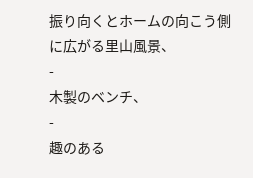振り向くとホームの向こう側に広がる里山風景、
-
木製のベンチ、
-
趣のある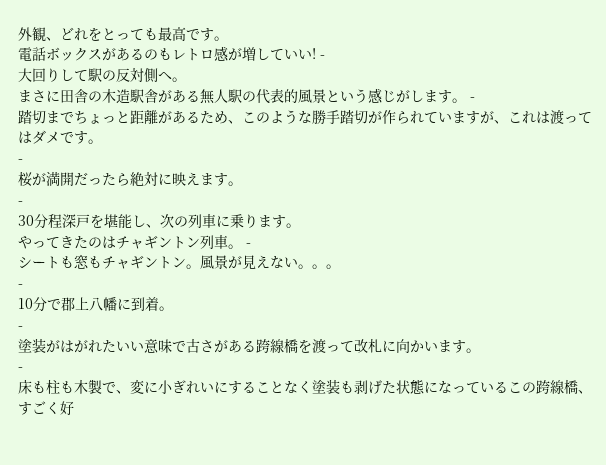外観、どれをとっても最高です。
電話ボックスがあるのもレトロ感が増していい! -
大回りして駅の反対側へ。
まさに田舎の木造駅舎がある無人駅の代表的風景という感じがします。 -
踏切までちょっと距離があるため、このような勝手踏切が作られていますが、これは渡ってはダメです。
-
桜が満開だったら絶対に映えます。
-
30分程深戸を堪能し、次の列車に乗ります。
やってきたのはチャギントン列車。 -
シートも窓もチャギントン。風景が見えない。。。
-
10分で郡上八幡に到着。
-
塗装がはがれたいい意味で古さがある跨線橋を渡って改札に向かいます。
-
床も柱も木製で、変に小ぎれいにすることなく塗装も剥げた状態になっているこの跨線橋、すごく好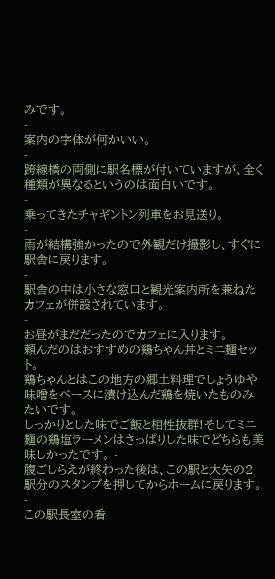みです。
-
案内の字体が何かいい。
-
跨線橋の両側に駅名標が付いていますが、全く種類が異なるというのは面白いです。
-
乗ってきたチャギントン列車をお見送り。
-
雨が結構強かったので外観だけ撮影し、すぐに駅舎に戻ります。
-
駅舎の中は小さな窓口と観光案内所を兼ねたカフェが併設されています。
-
お昼がまだだったのでカフェに入ります。
頼んだのはおすすめの鶏ちゃん丼とミニ麺セット。
鶏ちゃんとはこの地方の郷土料理でしょうゆや味噌をベースに漬け込んだ鶏を焼いたものみたいです。
しっかりとした味でご飯と相性抜群!そしてミニ麺の鶏塩ラーメンはさっぱりした味でどちらも美味しかったです。 -
腹ごしらえが終わった後は、この駅と大矢の2駅分のスタンプを押してからホームに戻ります。
-
この駅長室の看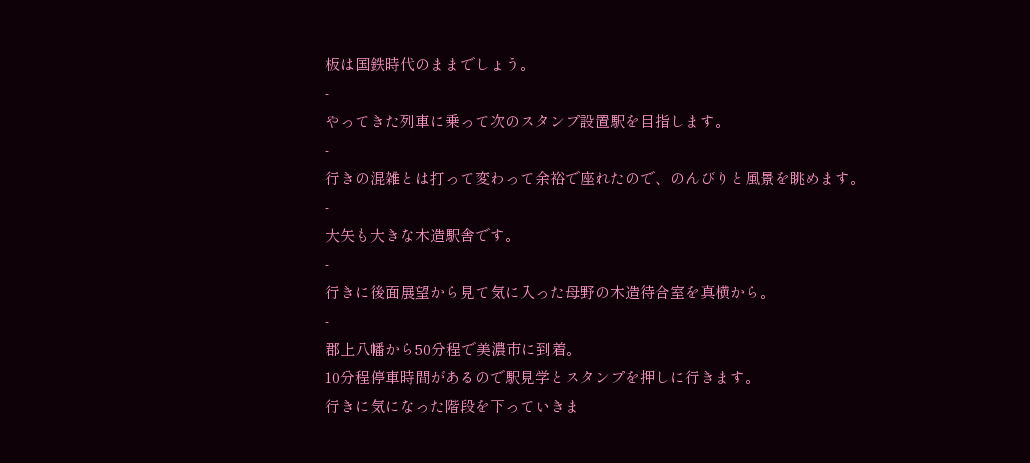板は国鉄時代のままでしょう。
-
やってきた列車に乗って次のスタンプ設置駅を目指します。
-
行きの混雑とは打って変わって余裕で座れたので、のんびりと風景を眺めます。
-
大矢も大きな木造駅舎です。
-
行きに後面展望から見て気に入った母野の木造待合室を真横から。
-
郡上八幡から50分程で美濃市に到着。
10分程停車時間があるので駅見学とスタンプを押しに行きます。
行きに気になった階段を下っていきま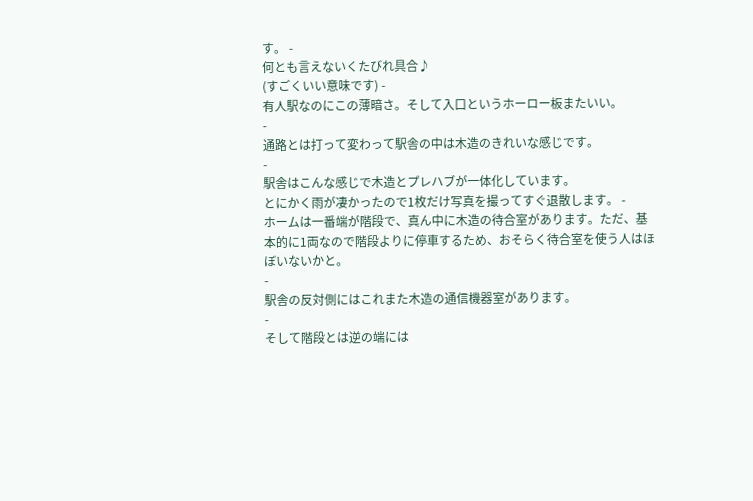す。 -
何とも言えないくたびれ具合♪
(すごくいい意味です) -
有人駅なのにこの薄暗さ。そして入口というホーロー板またいい。
-
通路とは打って変わって駅舎の中は木造のきれいな感じです。
-
駅舎はこんな感じで木造とプレハブが一体化しています。
とにかく雨が凄かったので1枚だけ写真を撮ってすぐ退散します。 -
ホームは一番端が階段で、真ん中に木造の待合室があります。ただ、基本的に1両なので階段よりに停車するため、おそらく待合室を使う人はほぼいないかと。
-
駅舎の反対側にはこれまた木造の通信機器室があります。
-
そして階段とは逆の端には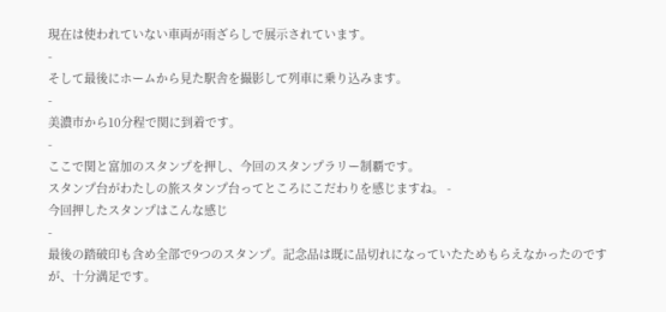現在は使われていない車両が雨ざらしで展示されています。
-
そして最後にホームから見た駅舎を撮影して列車に乗り込みます。
-
美濃市から10分程で関に到着です。
-
ここで関と富加のスタンプを押し、今回のスタンプラリー制覇です。
スタンプ台がわたしの旅スタンプ台ってところにこだわりを感じますね。 -
今回押したスタンプはこんな感じ
-
最後の踏破印も含め全部で9つのスタンプ。記念品は既に品切れになっていたためもらえなかったのですが、十分満足です。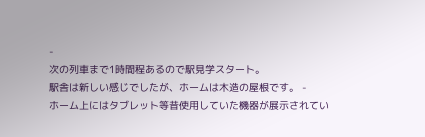-
次の列車まで1時間程あるので駅見学スタート。
駅舎は新しい感じでしたが、ホームは木造の屋根です。 -
ホーム上にはタブレット等昔使用していた機器が展示されてい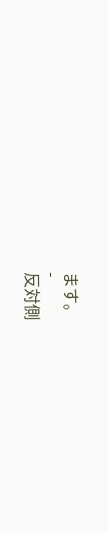ます。
-
反対側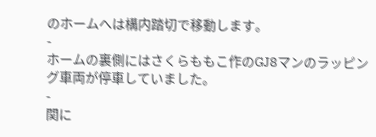のホームへは構内踏切で移動します。
-
ホームの裏側にはさくらももこ作のGJ8マンのラッピング車両が停車していました。
-
関に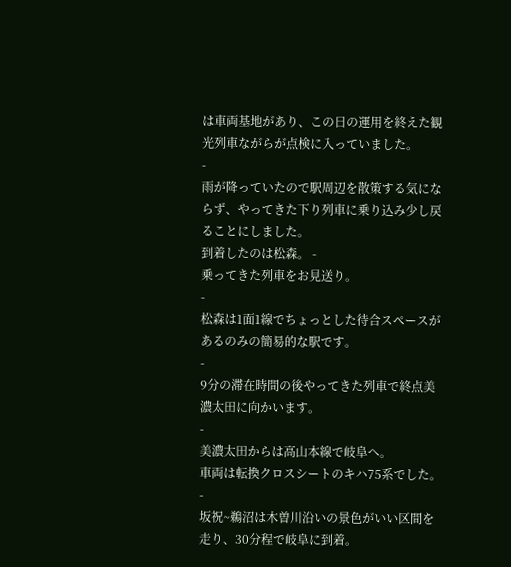は車両基地があり、この日の運用を終えた観光列車ながらが点検に入っていました。
-
雨が降っていたので駅周辺を散策する気にならず、やってきた下り列車に乗り込み少し戻ることにしました。
到着したのは松森。 -
乗ってきた列車をお見送り。
-
松森は1面1線でちょっとした待合スペースがあるのみの簡易的な駅です。
-
9分の滞在時間の後やってきた列車で終点美濃太田に向かいます。
-
美濃太田からは高山本線で岐阜へ。
車両は転換クロスシートのキハ75系でした。 -
坂祝~鵜沼は木曽川沿いの景色がいい区間を走り、30分程で岐阜に到着。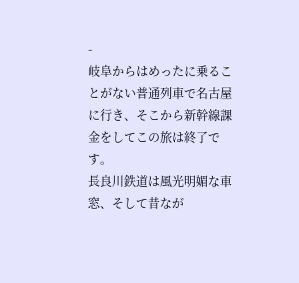-
岐阜からはめったに乗ることがない普通列車で名古屋に行き、そこから新幹線課金をしてこの旅は終了です。
長良川鉄道は風光明媚な車窓、そして昔なが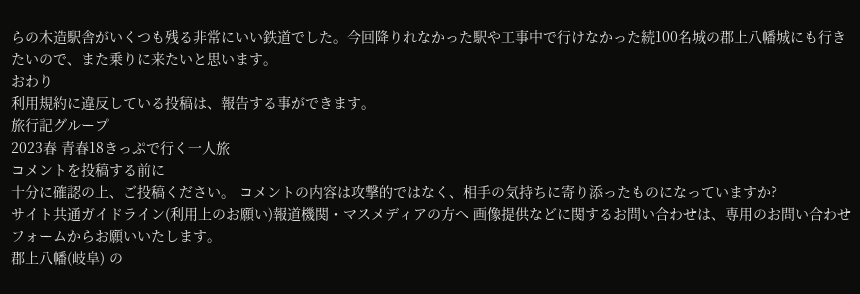らの木造駅舎がいくつも残る非常にいい鉄道でした。今回降りれなかった駅や工事中で行けなかった続100名城の郡上八幡城にも行きたいので、また乗りに来たいと思います。
おわり
利用規約に違反している投稿は、報告する事ができます。
旅行記グループ
2023春 青春18きっぷで行く一人旅
コメントを投稿する前に
十分に確認の上、ご投稿ください。 コメントの内容は攻撃的ではなく、相手の気持ちに寄り添ったものになっていますか?
サイト共通ガイドライン(利用上のお願い)報道機関・マスメディアの方へ 画像提供などに関するお問い合わせは、専用のお問い合わせフォームからお願いいたします。
郡上八幡(岐阜) の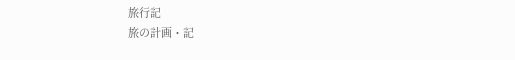旅行記
旅の計画・記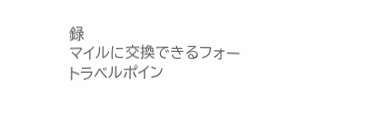録
マイルに交換できるフォートラベルポイン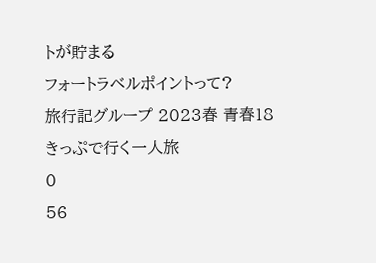トが貯まる
フォートラベルポイントって?
旅行記グループ 2023春 青春18きっぷで行く一人旅
0
56